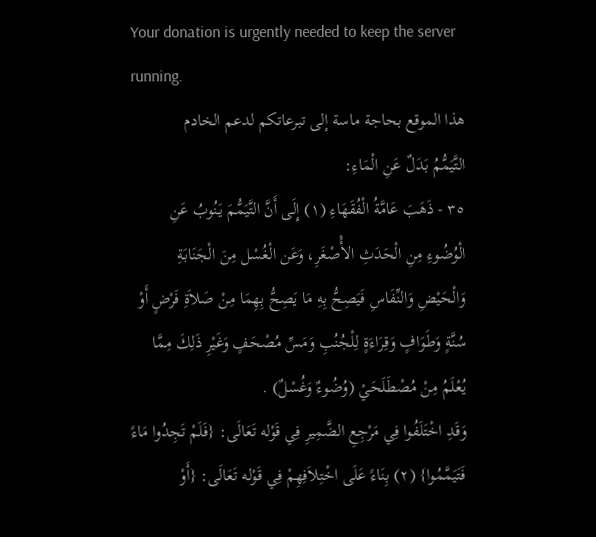Your donation is urgently needed to keep the server running.
هذا الموقع بحاجة ماسة إلى تبرعاتكم لدعم الخادم
التَّيَمُّمُ بَدَلٌ عَنِ الْمَاءِ:
٣٥ - ذَهَبَ عَامَّةُ الْفُقَهَاءِ (١) إِلَى أَنَّ التَّيَمُّمَ يَنُوبُ عَنِ الْوُضُوءِ مِنِ الْحَدَثِ الأَْصْغَرِ، وَعَن الْغُسْل مِنَ الْجَنَابَةِ وَالْحَيْضِ وَالنِّفَاسِ فَيَصِحُّ بِهِ مَا يَصِحُّ بِهِمَا مِنْ صَلاَةِ فَرْضٍ أَوْ سُنَّةٍ وَطَوَافٍ وَقِرَاءَةٍ لِلْجُنُبِ وَمَسِّ مُصْحَفٍ وَغَيْرِ ذَلِكَ مِمَّا يُعْلَمُ مِنْ مُصْطَلَحَيْ (وُضُوءٌ وَغُسْلٌ) .
وَقَدِ اخْتَلَفُوا فِي مَرْجِعِ الضَّمِيرِ فِي قَوْله تَعَالَى: {فَلَمْ تَجِدُوا مَاءً فَتَيَمَّمُوا} (٢) بِنَاءً عَلَى اخْتِلاَفِهِمْ فِي قَوْله تَعَالَى: {أَوْ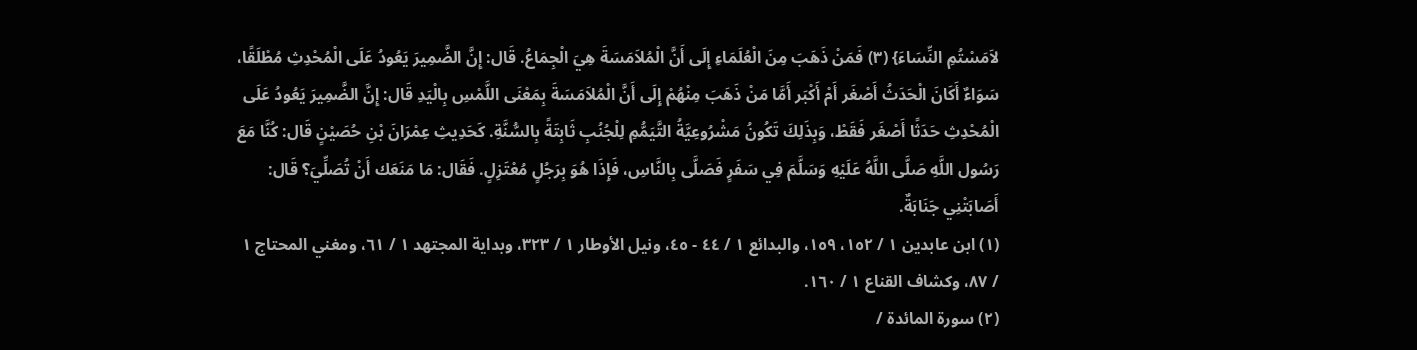لاَمَسْتُمِ النِّسَاءَ} (٣) فَمَنْ ذَهَبَ مِنَ الْعُلَمَاءِ إِلَى أَنَّ الْمُلاَمَسَةَ هِيَ الْجِمَاعُ. قَال: إِنَّ الضَّمِيرَ يَعُودُ عَلَى الْمُحْدِثِ مُطْلَقًا، سَوَاءٌ أَكَانَ الْحَدَثُ أَصْغَر أَمْ أَكْبَر أَمَّا مَنْ ذَهَبَ مِنْهُمْ إِلَى أَنَّ الْمُلاَمَسَةَ بِمَعْنَى اللَّمْسِ بِالْيَدِ قَال: إِنَّ الضَّمِيرَ يَعُودُ عَلَى الْمُحْدِثِ حَدَثًا أَصْغَر فَقَطْ، وَبِذَلِكَ تَكُونُ مَشْرُوعِيَّةُ التَّيَمُّمِ لِلْجُنُبِ ثَابِتَةً بِالسُّنَّةِ. كَحَدِيثِ عِمْرَانَ بْنِ حُصَيْنٍ قَال: كُنَّا مَعَ رَسُول اللَّهِ صَلَّى اللَّهُ عَلَيْهِ وَسَلَّمَ فِي سَفَرٍ فَصَلَّى بِالنَّاسِ، فَإِذَا هُوَ بِرَجُلٍ مُعْتَزِلٍ. فَقَال: مَا مَنَعَك أَنْ تُصَلِّيَ؟ قَال: أَصَابَتْنِي جَنَابَةٌ.
(١) ابن عابدين ١ / ١٥٢، ١٥٩، والبدائع ١ / ٤٤ - ٤٥، ونيل الأوطار ١ / ٣٢٣، وبداية المجتهد ١ / ٦١، ومغني المحتاج ١ / ٨٧، وكشاف القناع ١ / ١٦٠.
(٢) سورة المائدة /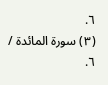٦.
(٣) سورة المائدة / ٦.